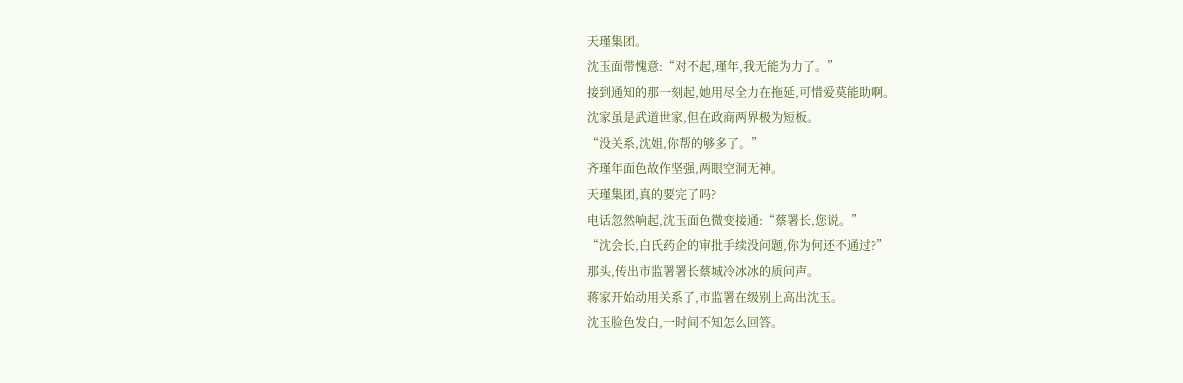天瑾集团。
沈玉面带愧意:“对不起,瑾年,我无能为力了。”
接到通知的那一刻起,她用尽全力在拖延,可惜爱莫能助啊。
沈家虽是武道世家,但在政商两界极为短板。
“没关系,沈姐,你帮的够多了。”
齐瑾年面色故作坚强,两眼空洞无神。
天瑾集团,真的要完了吗?
电话忽然响起,沈玉面色微变接通:“蔡署长,您说。”
“沈会长,白氏药企的审批手续没问题,你为何还不通过?”
那头,传出市监署署长蔡城冷冰冰的质问声。
蒋家开始动用关系了,市监署在级别上高出沈玉。
沈玉脸色发白,一时间不知怎么回答。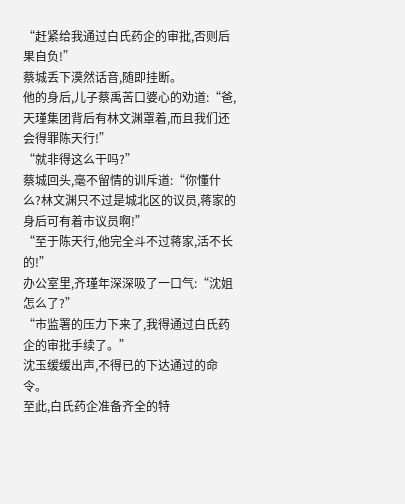“赶紧给我通过白氏药企的审批,否则后果自负!”
蔡城丢下漠然话音,随即挂断。
他的身后,儿子蔡禹苦口婆心的劝道:“爸,天瑾集团背后有林文渊罩着,而且我们还会得罪陈天行!”
“就非得这么干吗?”
蔡城回头,毫不留情的训斥道:“你懂什么?林文渊只不过是城北区的议员,蒋家的身后可有着市议员啊!”
“至于陈天行,他完全斗不过蒋家,活不长的!”
办公室里,齐瑾年深深吸了一口气:“沈姐怎么了?”
“市监署的压力下来了,我得通过白氏药企的审批手续了。”
沈玉缓缓出声,不得已的下达通过的命令。
至此,白氏药企准备齐全的特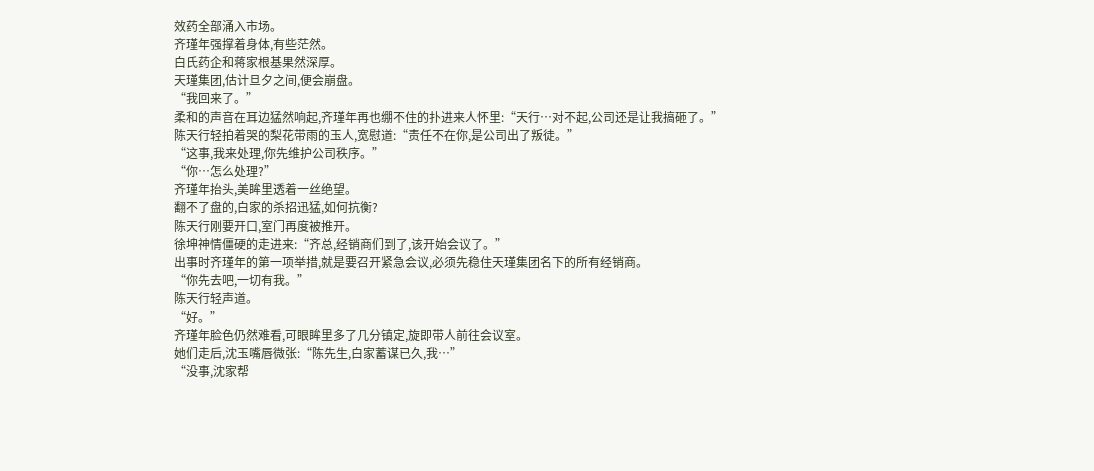效药全部涌入市场。
齐瑾年强撑着身体,有些茫然。
白氏药企和蒋家根基果然深厚。
天瑾集团,估计旦夕之间,便会崩盘。
“我回来了。”
柔和的声音在耳边猛然响起,齐瑾年再也绷不住的扑进来人怀里:“天行…对不起,公司还是让我搞砸了。”
陈天行轻拍着哭的梨花带雨的玉人,宽慰道:“责任不在你,是公司出了叛徒。”
“这事,我来处理,你先维护公司秩序。”
“你…怎么处理?”
齐瑾年抬头,美眸里透着一丝绝望。
翻不了盘的,白家的杀招迅猛,如何抗衡?
陈天行刚要开口,室门再度被推开。
徐坤神情僵硬的走进来:“齐总,经销商们到了,该开始会议了。”
出事时齐瑾年的第一项举措,就是要召开紧急会议,必须先稳住天瑾集团名下的所有经销商。
“你先去吧,一切有我。”
陈天行轻声道。
“好。”
齐瑾年脸色仍然难看,可眼眸里多了几分镇定,旋即带人前往会议室。
她们走后,沈玉嘴唇微张:“陈先生,白家蓄谋已久,我…”
“没事,沈家帮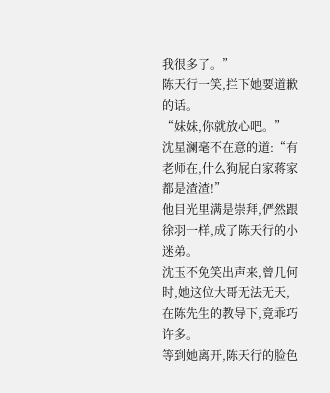我很多了。”
陈天行一笑,拦下她要道歉的话。
“妹妹,你就放心吧。”
沈星澜毫不在意的道:“有老师在,什么狗屁白家蒋家都是渣渣!”
他目光里满是崇拜,俨然跟徐羽一样,成了陈天行的小迷弟。
沈玉不免笑出声来,曾几何时,她这位大哥无法无天,在陈先生的教导下,竟乖巧许多。
等到她离开,陈天行的脸色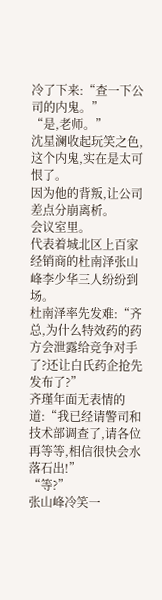冷了下来:“查一下公司的内鬼。”
“是,老师。”
沈星澜收起玩笑之色,这个内鬼,实在是太可恨了。
因为他的背叛,让公司差点分崩离析。
会议室里。
代表着城北区上百家经销商的杜南泽张山峰李少华三人纷纷到场。
杜南泽率先发难:“齐总,为什么特效药的药方会泄露给竞争对手了?还让白氏药企抢先发布了?”
齐瑾年面无表情的道:“我已经请警司和技术部调查了,请各位再等等,相信很快会水落石出!”
“等?”
张山峰冷笑一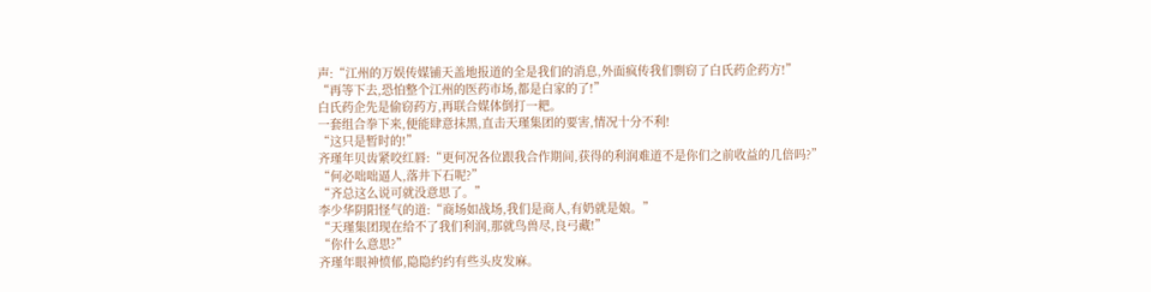声:“江州的万娱传媒铺天盖地报道的全是我们的消息,外面疯传我们剽窃了白氏药企药方!”
“再等下去,恐怕整个江州的医药市场,都是白家的了!”
白氏药企先是偷窃药方,再联合媒体倒打一耙。
一套组合拳下来,便能肆意抹黑,直击天瑾集团的要害,情况十分不利!
“这只是暂时的!”
齐瑾年贝齿紧咬红唇:“更何况各位跟我合作期间,获得的利润难道不是你们之前收益的几倍吗?”
“何必咄咄逼人,落井下石呢?”
“齐总这么说可就没意思了。”
李少华阴阳怪气的道:“商场如战场,我们是商人,有奶就是娘。”
“天瑾集团现在给不了我们利润,那就鸟兽尽,良弓藏!”
“你什么意思?”
齐瑾年眼神愤郁,隐隐约约有些头皮发麻。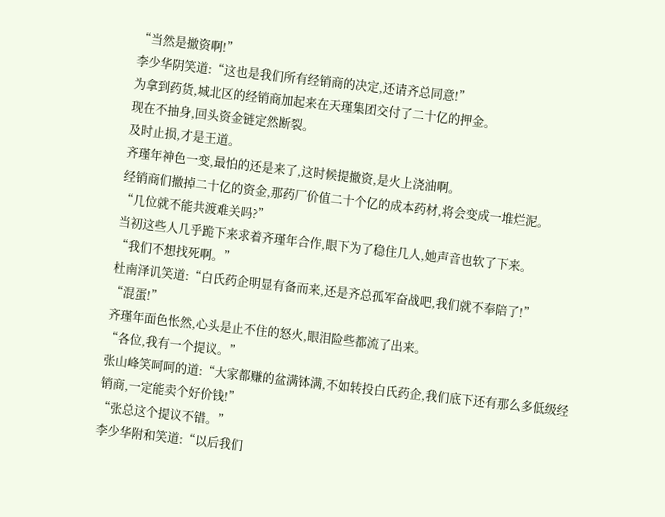“当然是撤资啊!”
李少华阴笑道:“这也是我们所有经销商的决定,还请齐总同意!”
为拿到药货,城北区的经销商加起来在天瑾集团交付了二十亿的押金。
现在不抽身,回头资金链定然断裂。
及时止损,才是王道。
齐瑾年神色一变,最怕的还是来了,这时候提撤资,是火上浇油啊。
经销商们撤掉二十亿的资金,那药厂价值二十个亿的成本药材,将会变成一堆烂泥。
“几位就不能共渡难关吗?”
当初这些人几乎跪下来求着齐瑾年合作,眼下为了稳住几人,她声音也软了下来。
“我们不想找死啊。”
杜南泽讥笑道:“白氏药企明显有备而来,还是齐总孤军奋战吧,我们就不奉陪了!”
“混蛋!”
齐瑾年面色怅然,心头是止不住的怒火,眼泪险些都流了出来。
“各位,我有一个提议。”
张山峰笑呵呵的道:“大家都赚的盆满钵满,不如转投白氏药企,我们底下还有那么多低级经销商,一定能卖个好价钱!”
“张总这个提议不错。”
李少华附和笑道:“以后我们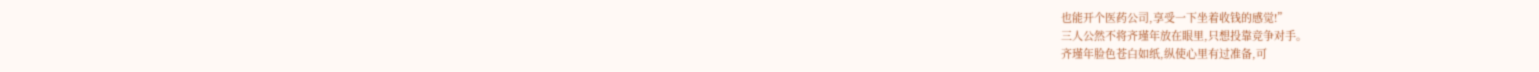也能开个医药公司,享受一下坐着收钱的感觉!”
三人公然不将齐瑾年放在眼里,只想投靠竞争对手。
齐瑾年脸色苍白如纸,纵使心里有过准备,可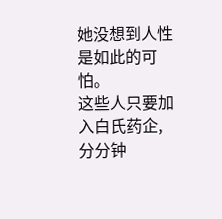她没想到人性是如此的可怕。
这些人只要加入白氏药企,分分钟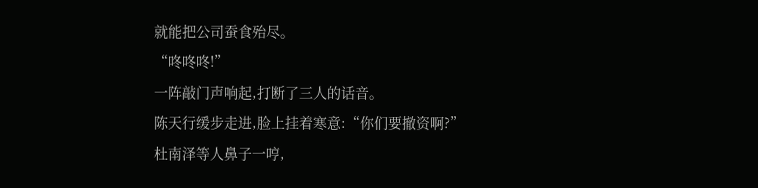就能把公司蚕食殆尽。
“咚咚咚!”
一阵敲门声响起,打断了三人的话音。
陈天行缓步走进,脸上挂着寒意:“你们要撤资啊?”
杜南泽等人鼻子一哼,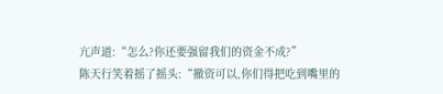亢声道:“怎么?你还要强留我们的资金不成?”
陈天行笑着摇了摇头:“撤资可以,你们得把吃到嘴里的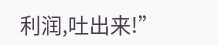利润,吐出来!”